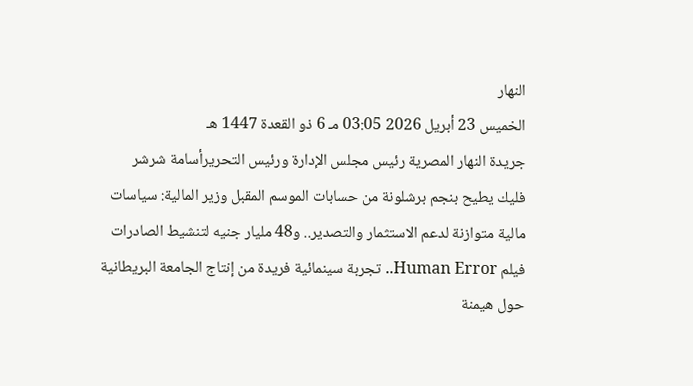النهار
الخميس 23 أبريل 2026 03:05 مـ 6 ذو القعدة 1447 هـ
جريدة النهار المصرية رئيس مجلس الإدارة ورئيس التحريرأسامة شرشر
فليك يطيح بنجم برشلونة من حسابات الموسم المقبل وزير المالية: سياسات مالية متوازنة لدعم الاستثمار والتصدير.. و48 مليار جنيه لتنشيط الصادرات فيلم Human Error.. تجربة سينمائية فريدة من إنتاج الجامعة البريطانية حول هيمنة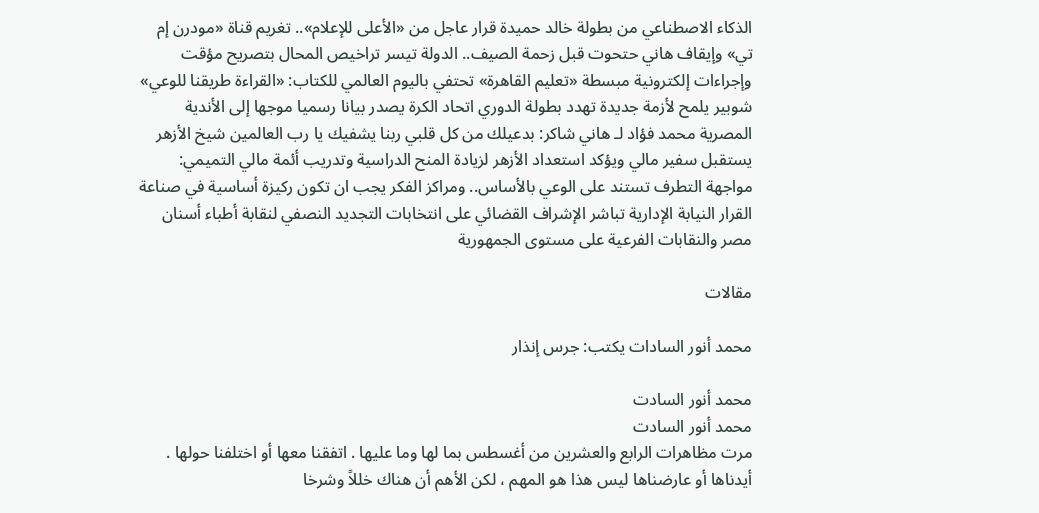الذكاء الاصطناعي من بطولة خالد حميدة قرار عاجل من «الأعلى للإعلام».. تغريم قناة «مودرن إم تي» وإيقاف هاني حتحوت قبل زحمة الصيف.. الدولة تيسر تراخيص المحال بتصريح مؤقت وإجراءات إلكترونية مبسطة «تعليم القاهرة» تحتفي باليوم العالمي للكتاب: «القراءة طريقنا للوعي» شوبير يلمح لأزمة جديدة تهدد بطولة الدوري اتحاد الكرة يصدر بيانا رسميا موجها إلى الأندية المصرية محمد فؤاد لـ هاني شاكر: بدعيلك من كل قلبي ربنا يشفيك يا رب العالمين شيخ الأزهر يستقبل سفير مالي ويؤكد استعداد الأزهر لزيادة المنح الدراسية وتدريب أئمة مالي التميمي: مواجهة التطرف تستند على الوعي بالأساس.. ومراكز الفكر يجب ان تكون ركيزة أساسية في صناعة القرار النيابة الإدارية تباشر الإشراف القضائي على انتخابات التجديد النصفي لنقابة أطباء أسنان مصر والنقابات الفرعية على مستوى الجمهورية

مقالات

محمد أنور السادات يكتب: جرس إنذار

محمد أنور السادت
محمد أنور السادت
مرت مظاهرات الرابع والعشرين من أغسطس بما لها وما عليها . اتفقنا معها أو اختلفنا حولها . أيدناها أو عارضناها ليس هذا هو المهم ، لكن الأهم أن هناك خللاً وشرخا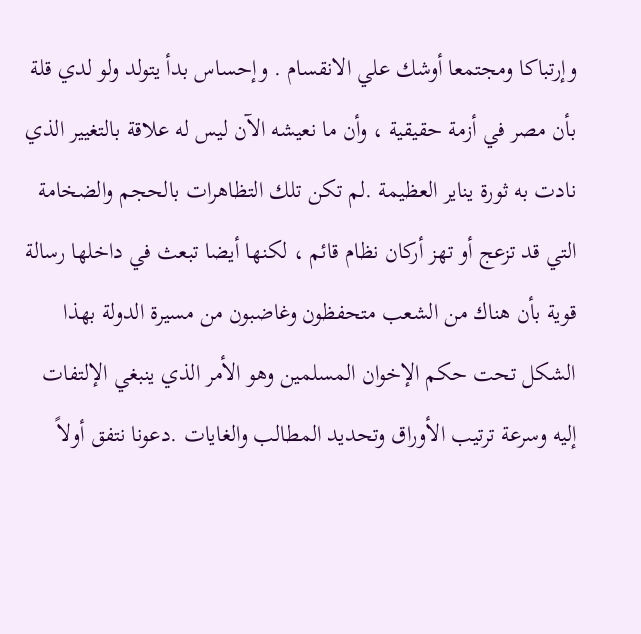وإرتباكا ومجتمعا أوشك علي الانقسام . وإحساس بدأ يتولد ولو لدي قلة بأن مصر في أزمة حقيقية ، وأن ما نعيشه الآن ليس له علاقة بالتغيير الذي نادت به ثورة يناير العظيمة .لم تكن تلك التظاهرات بالحجم والضخامة التي قد تزعج أو تهز أركان نظام قائم ، لكنها أيضا تبعث في داخلها رسالة قوية بأن هناك من الشعب متحفظون وغاضبون من مسيرة الدولة بهذا الشكل تحت حكم الإخوان المسلمين وهو الأمر الذي ينبغي الإلتفات إليه وسرعة ترتيب الأوراق وتحديد المطالب والغايات .دعونا نتفق أولاً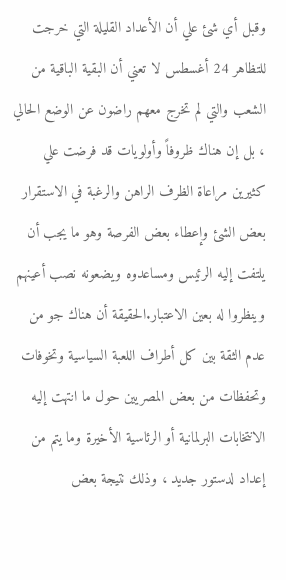وقبل أي شئ علي أن الأعداد القليلة التي خرجت للتظاهر 24 أغسطس لا تعني أن البقية الباقية من الشعب والتي لم تخرج معهم راضون عن الوضع الحالي ، بل إن هناك ظروفاً وأولويات قد فرضت علي كثيرين مراعاة الظرف الراهن والرغبة في الاستقرار بعض الشئ وإعطاء بعض الفرصة وهو ما يجب أن يلتفت إليه الرئيس ومساعدوه ويضعونه نصب أعينهم وينظروا له بعين الاعتبار.الحقيقة أن هناك جو من عدم الثقة بين كل أطراف اللعبة السياسية وتخوفات وتحفظات من بعض المصريين حول ما انتهت إليه الانتخابات البرلمانية أو الرئاسية الأخيرة وما يتم من إعداد لدستور جديد ، وذلك نتيجة بعض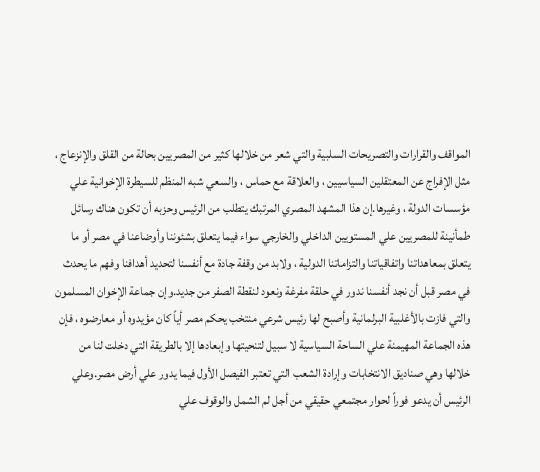المواقف والقرارات والتصريحات السلبية والتي شعر من خلالها كثير من المصريين بحالة من القلق والإنزعاج ، مثل الإفراج عن المعتقلين السياسيين ، والعلاقة مع حماس ، والسعي شبه المنظم للسيطرة الإخوانية علي مؤسسات الدولة ، وغيرها.إن هذا المشهد المصري المرتبك يتطلب من الرئيس وحزبه أن تكون هناك رسائل طمأنينة للمصريين علي المستويين الداخلي والخارجي سواء فيما يتعلق بشئوننا وأوضاعنا في مصر أو ما يتعلق بمعاهداتنا واتفاقياتنا والتزاماتنا الدولية ، ولابد من وقفة جادة مع أنفسنا لتحديد أهدافنا وفهم ما يحدث في مصر قبل أن نجد أنفسنا ندور في حلقة مفرغة ونعود لنقطة الصفر من جديد.وإن جماعة الإخوان المسلمون والتي فازت بالأغلبية البرلمانية وأصبح لها رئيس شرعي منتخب يحكم مصر أياً كان مؤيدوه أو معارضوه ، فإن هذه الجماعة المهيمنة علي الساحة السياسية لا سبيل لتنحيتها وإبعادها إلا بالطريقة التي دخلت لنا من خلالها وهي صناديق الانتخابات وإرادة الشعب التي تعتبر الفيصل الأول فيما يدور علي أرض مصر.وعلي الرئيس أن يدعو فوراً لحوار مجتمعي حقيقي من أجل لم الشمل والوقوف علي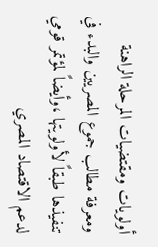أولويات ومقتضيات المرحلة الراهنة ومعرفة مطالب جموع المصريين والبدء في تنفيذها طبقاً لأولويتها ،وأيضاً لمؤتمر قومي لدعم الاقتصاد المصري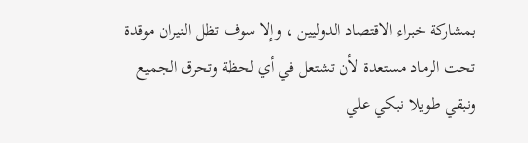بمشاركة خبراء الاقتصاد الدوليين ، وإلا سوف تظل النيران موقدة تحت الرماد مستعدة لأن تشتعل في أي لحظة وتحرق الجميع ونبقي طويلا نبكي علي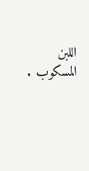اللبن المسكوب .